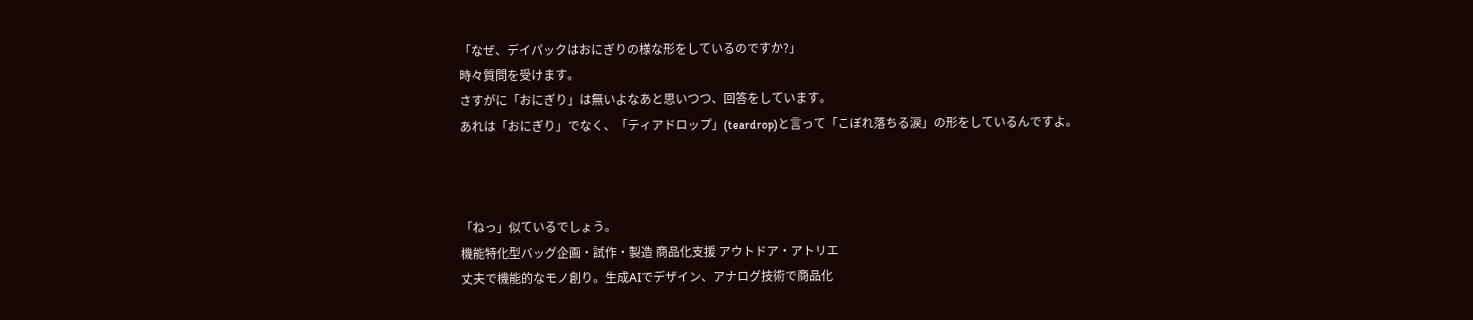「なぜ、デイパックはおにぎりの様な形をしているのですか?」
時々質問を受けます。
さすがに「おにぎり」は無いよなあと思いつつ、回答をしています。
あれは「おにぎり」でなく、「ティアドロップ」(teardrop)と言って「こぼれ落ちる涙」の形をしているんですよ。



「ねっ」似ているでしょう。
機能特化型バッグ企画・試作・製造 商品化支援 アウトドア・アトリエ
丈夫で機能的なモノ創り。生成AIでデザイン、アナログ技術で商品化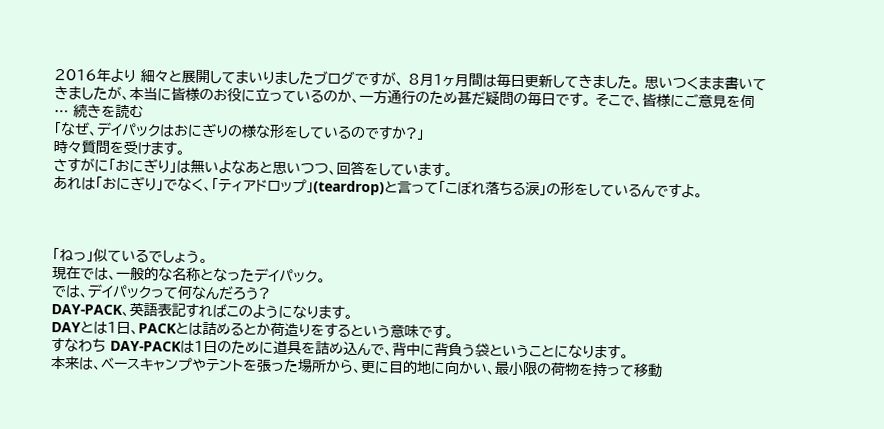2016年より 細々と展開してまいりましたブログですが、 8月1ヶ月間は毎日更新してきました。 思いつくまま書いてきましたが、本当に皆様のお役に立っているのか、一方通行のため甚だ疑問の毎日です。 そこで、皆様にご意見を伺 … 続きを読む
「なぜ、デイパックはおにぎりの様な形をしているのですか?」
時々質問を受けます。
さすがに「おにぎり」は無いよなあと思いつつ、回答をしています。
あれは「おにぎり」でなく、「ティアドロップ」(teardrop)と言って「こぼれ落ちる涙」の形をしているんですよ。



「ねっ」似ているでしょう。
現在では、一般的な名称となったデイパック。
では、デイパックって何なんだろう?
DAY-PACK、英語表記すればこのようになります。
DAYとは1日、PACKとは詰めるとか荷造りをするという意味です。
すなわち DAY-PACKは1日のために道具を詰め込んで、背中に背負う袋ということになります。
本来は、ベースキャンプやテントを張った場所から、更に目的地に向かい、最小限の荷物を持って移動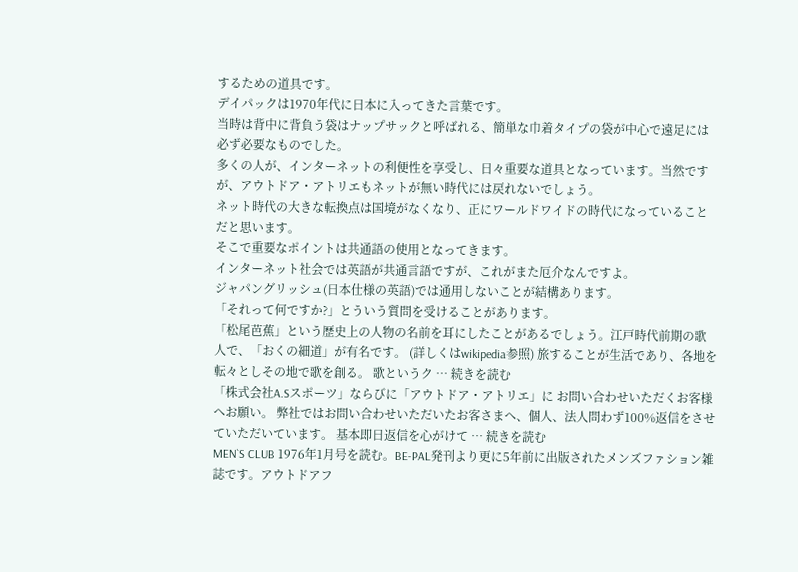するための道具です。
デイパックは1970年代に日本に入ってきた言葉です。
当時は背中に背負う袋はナップサックと呼ばれる、簡単な巾着タイプの袋が中心で遠足には必ず必要なものでした。
多くの人が、インターネットの利便性を享受し、日々重要な道具となっています。当然ですが、アウトドア・アトリエもネットが無い時代には戻れないでしょう。
ネット時代の大きな転換点は国境がなくなり、正にワールドワイドの時代になっていることだと思います。
そこで重要なポイントは共通語の使用となってきます。
インターネット社会では英語が共通言語ですが、これがまた厄介なんですよ。
ジャパングリッシュ(日本仕様の英語)では通用しないことが結構あります。
「それって何ですか?」とういう質問を受けることがあります。
「松尾芭蕉」という歴史上の人物の名前を耳にしたことがあるでしょう。江戸時代前期の歌人で、「おくの細道」が有名です。 (詳しくはwikipedia参照) 旅することが生活であり、各地を転々としその地で歌を創る。 歌というク … 続きを読む
「株式会社A.Sスポーツ」ならびに「アウトドア・アトリエ」に お問い合わせいただくお客様へお願い。 弊社ではお問い合わせいただいたお客さまへ、個人、法人問わず100%返信をさせていただいています。 基本即日返信を心がけて … 続きを読む
MEN`S CLUB 1976年1月号を読む。BE-PAL発刊より更に5年前に出版されたメンズファション雑誌です。アウトドアフ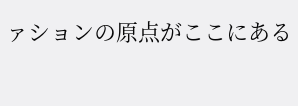ァションの原点がここにある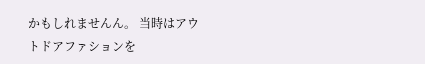かもしれませんん。 当時はアウトドアファションを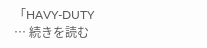「HAVY-DUTY … 続きを読む